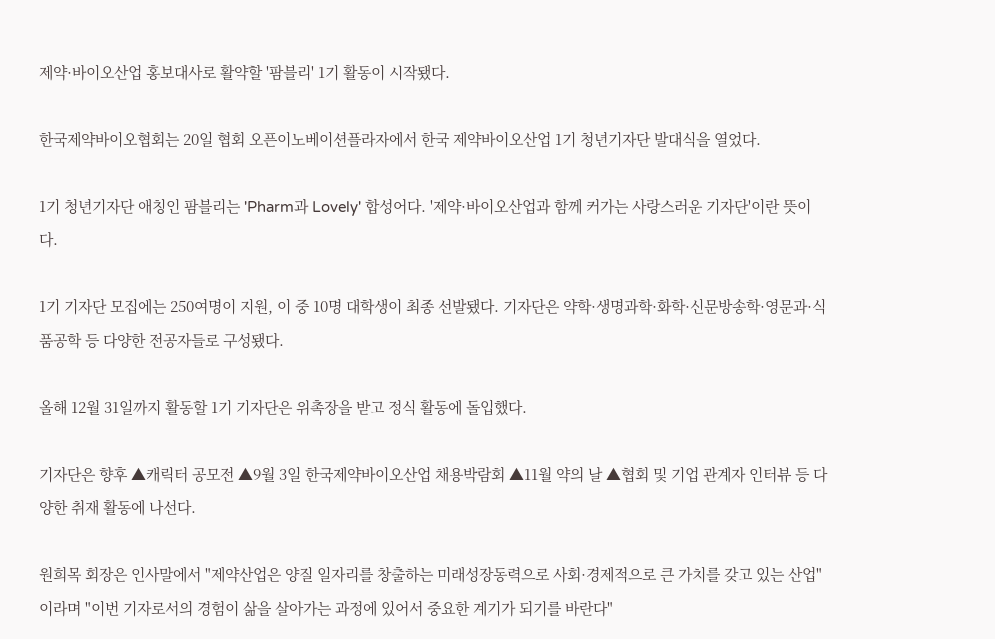제약·바이오산업 홍보대사로 활약할 '팜블리' 1기 활동이 시작됐다.

한국제약바이오협회는 20일 협회 오픈이노베이션플라자에서 한국 제약바이오산업 1기 청년기자단 발대식을 열었다.

1기 청년기자단 애칭인 팜블리는 'Pharm과 Lovely' 합성어다. '제약·바이오산업과 함께 커가는 사랑스러운 기자단'이란 뜻이다.

1기 기자단 모집에는 250여명이 지원, 이 중 10명 대학생이 최종 선발됐다. 기자단은 약학·생명과학·화학·신문방송학·영문과·식품공학 등 다양한 전공자들로 구성됐다.

올해 12월 31일까지 활동할 1기 기자단은 위촉장을 받고 정식 활동에 돌입했다.

기자단은 향후 ▲캐릭터 공모전 ▲9월 3일 한국제약바이오산업 채용박람회 ▲11월 약의 날 ▲협회 및 기업 관계자 인터뷰 등 다양한 취재 활동에 나선다.

원희목 회장은 인사말에서 "제약산업은 양질 일자리를 창출하는 미래성장동력으로 사회·경제적으로 큰 가치를 갖고 있는 산업"이라며 "이번 기자로서의 경험이 삶을 살아가는 과정에 있어서 중요한 계기가 되기를 바란다"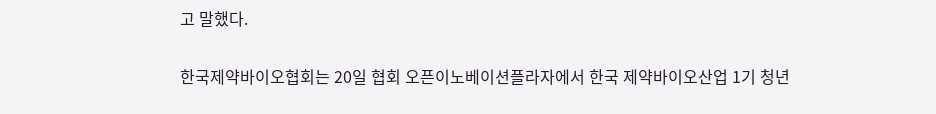고 말했다.

한국제약바이오협회는 20일 협회 오픈이노베이션플라자에서 한국 제약바이오산업 1기 청년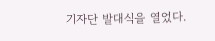기자단 발대식을 열었다.